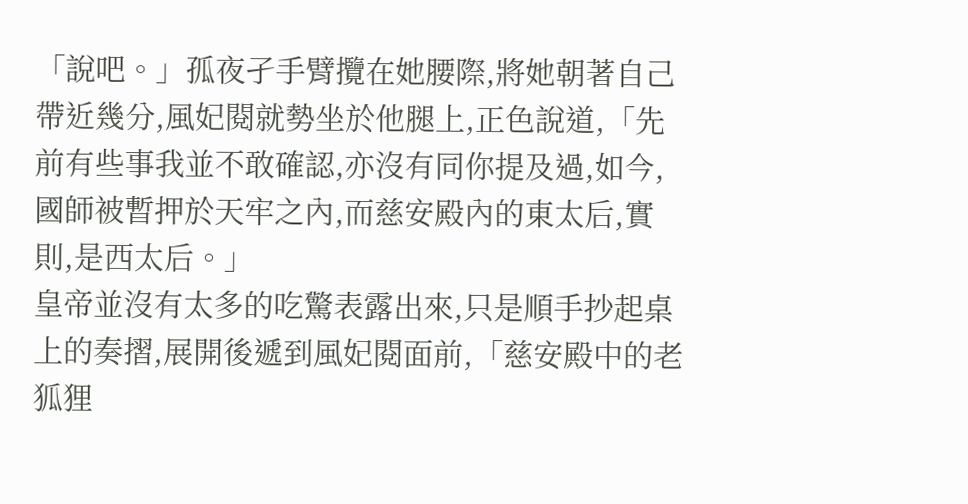「說吧。」孤夜孑手臂攬在她腰際,將她朝著自己帶近幾分,風妃閱就勢坐於他腿上,正色說道,「先前有些事我並不敢確認,亦沒有同你提及過,如今,國師被暫押於天牢之內,而慈安殿內的東太后,實則,是西太后。」
皇帝並沒有太多的吃驚表露出來,只是順手抄起桌上的奏摺,展開後遞到風妃閱面前,「慈安殿中的老狐狸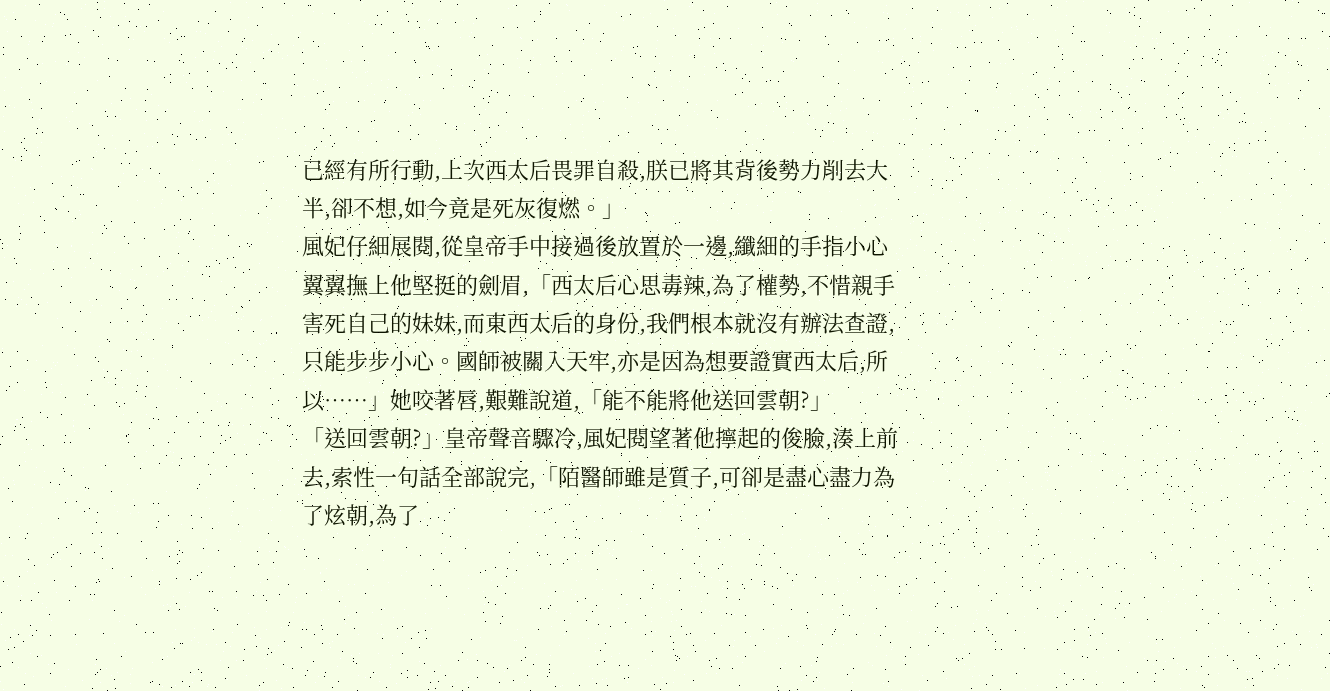已經有所行動,上次西太后畏罪自殺,朕已將其背後勢力削去大半,卻不想,如今竟是死灰復燃。」
風妃仔細展閱,從皇帝手中接過後放置於一邊,纖細的手指小心翼翼撫上他堅挺的劍眉,「西太后心思毒辣,為了權勢,不惜親手害死自己的妹妹,而東西太后的身份,我們根本就沒有辦法查證,只能步步小心。國師被關入天牢,亦是因為想要證實西太后,所以……」她咬著唇,艱難說道,「能不能將他送回雲朝?」
「送回雲朝?」皇帝聲音驟冷,風妃閱望著他擰起的俊臉,湊上前去,索性一句話全部說完,「陌醫師雖是質子,可卻是盡心盡力為了炫朝,為了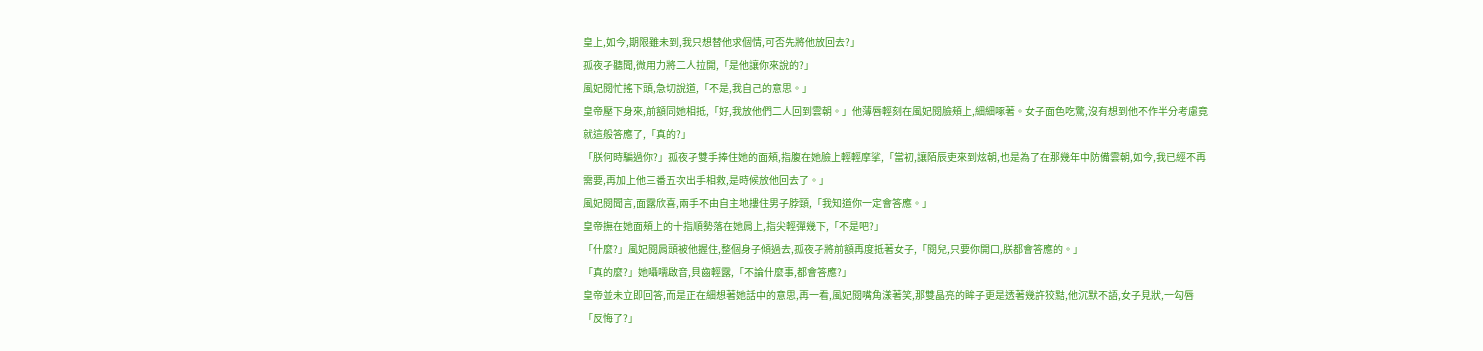皇上,如今,期限雖未到,我只想替他求個情,可否先將他放回去?」
孤夜孑聽聞,微用力將二人拉開,「是他讓你來說的?」
風妃閱忙搖下頭,急切說道,「不是,我自己的意思。」
皇帝壓下身來,前額同她相抵,「好,我放他們二人回到雲朝。」他薄唇輕刻在風妃閱臉頰上,細細啄著。女子面色吃驚,沒有想到他不作半分考慮竟就這般答應了,「真的?」
「朕何時騙過你?」孤夜孑雙手捧住她的面頰,指腹在她臉上輕輕摩挲,「當初,讓陌辰吏來到炫朝,也是為了在那幾年中防備雲朝,如今,我已經不再需要,再加上他三番五次出手相救,是時候放他回去了。」
風妃閱聞言,面露欣喜,兩手不由自主地摟住男子脖頸,「我知道你一定會答應。」
皇帝撫在她面頰上的十指順勢落在她肩上,指尖輕彈幾下,「不是吧?」
「什麼?」風妃閱肩頭被他握住,整個身子傾過去,孤夜孑將前額再度抵著女子,「閱兒,只要你開口,朕都會答應的。」
「真的麼?」她囁嚅啟音,貝齒輕露,「不論什麼事,都會答應?」
皇帝並未立即回答,而是正在細想著她話中的意思,再一看,風妃閱嘴角漾著笑,那雙晶亮的眸子更是透著幾許狡黠,他沉默不語,女子見狀,一勾唇「反悔了?」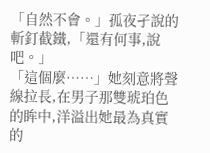「自然不會。」孤夜孑說的斬釘截鐵,「還有何事,說吧。」
「這個麼……」她刻意將聲線拉長,在男子那雙琥珀色的眸中,洋溢出她最為真實的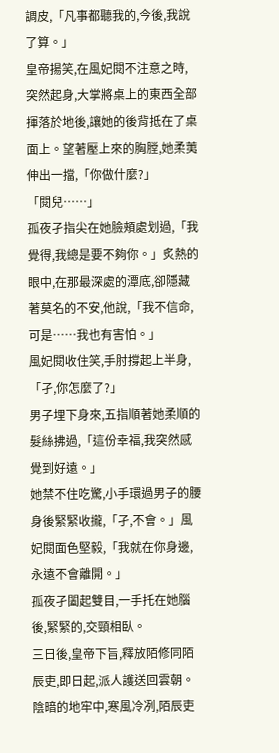調皮,「凡事都聽我的,今後,我說了算。」
皇帝揚笑,在風妃閱不注意之時,突然起身,大掌將桌上的東西全部揮落於地後,讓她的後背抵在了桌面上。望著壓上來的胸膛,她柔荑伸出一擋,「你做什麼?」
「閱兒……」
孤夜孑指尖在她臉頰處划過,「我覺得,我總是要不夠你。」炙熱的眼中,在那最深處的潭底,卻隱藏著莫名的不安,他說,「我不信命,可是……我也有害怕。」
風妃閱收住笑,手肘撐起上半身,「孑,你怎麼了?」
男子埋下身來,五指順著她柔順的髮絲拂過,「這份幸福,我突然感覺到好遠。」
她禁不住吃驚,小手環過男子的腰身後緊緊收攏,「孑,不會。」風妃閱面色堅毅,「我就在你身邊,永遠不會離開。」
孤夜孑闔起雙目,一手托在她腦後,緊緊的,交頸相臥。
三日後,皇帝下旨,釋放陌修同陌辰吏,即日起,派人護送回雲朝。
陰暗的地牢中,寒風冷冽,陌辰吏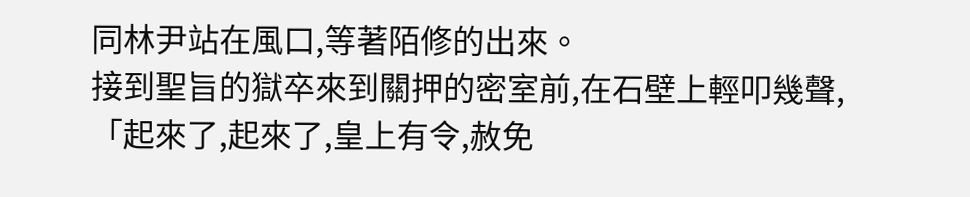同林尹站在風口,等著陌修的出來。
接到聖旨的獄卒來到關押的密室前,在石壁上輕叩幾聲,「起來了,起來了,皇上有令,赦免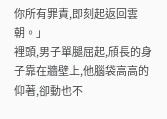你所有罪責,即刻起返回雲朝。」
裡頭,男子單腿屈起,頎長的身子靠在牆壁上,他腦袋高高的仰著,卻動也不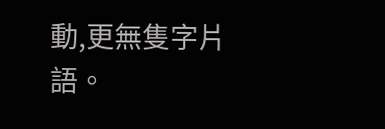動,更無隻字片語。